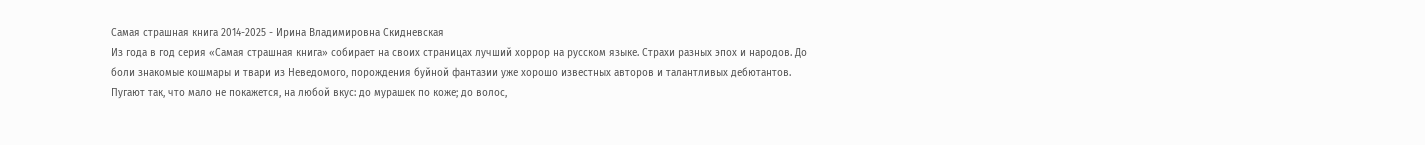Самая страшная книга 2014-2025 - Ирина Владимировна Скидневская
Из года в год серия «Самая страшная книга» собирает на своих страницах лучший хоррор на русском языке. Страхи разных эпох и народов. До боли знакомые кошмары и твари из Неведомого, порождения буйной фантазии уже хорошо известных авторов и талантливых дебютантов. Пугают так, что мало не покажется, на любой вкус: до мурашек по коже; до волос,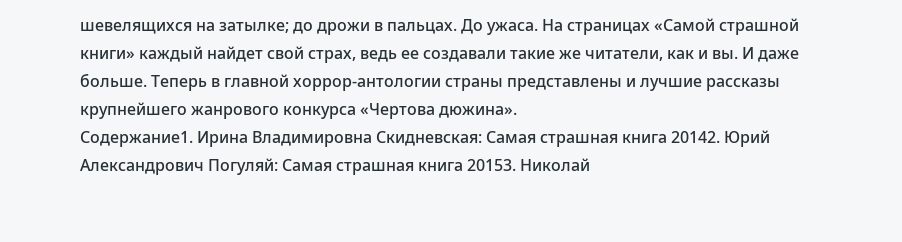шевелящихся на затылке; до дрожи в пальцах. До ужаса. На страницах «Самой страшной книги» каждый найдет свой страх, ведь ее создавали такие же читатели, как и вы. И даже больше. Теперь в главной хоррор-антологии страны представлены и лучшие рассказы крупнейшего жанрового конкурса «Чертова дюжина».
Содержание1. Ирина Владимировна Скидневская: Самая страшная книга 20142. Юрий Александрович Погуляй: Самая страшная книга 20153. Николай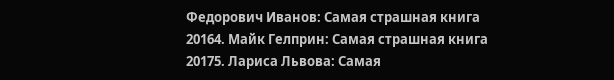Федорович Иванов: Самая страшная книга 20164. Майк Гелприн: Самая страшная книга 20175. Лариса Львова: Самая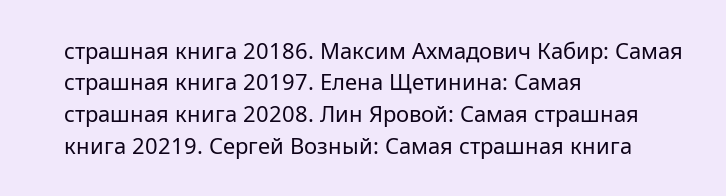страшная книга 20186. Максим Ахмадович Кабир: Самая страшная книга 20197. Елена Щетинина: Самая страшная книга 20208. Лин Яровой: Самая страшная книга 20219. Сергей Возный: Самая страшная книга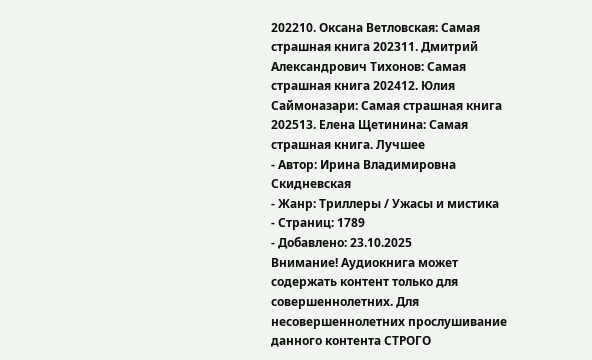202210. Оксана Ветловская: Самая страшная книга 202311. Дмитрий Александрович Тихонов: Самая страшная книга 202412. Юлия Саймоназари: Самая страшная книга 202513. Елена Щетинина: Самая страшная книга. Лучшее
- Автор: Ирина Владимировна Скидневская
- Жанр: Триллеры / Ужасы и мистика
- Страниц: 1789
- Добавлено: 23.10.2025
Внимание! Аудиокнига может содержать контент только для совершеннолетних. Для несовершеннолетних прослушивание данного контента СТРОГО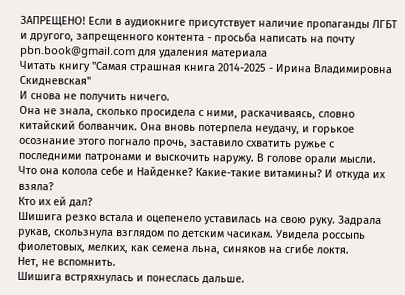ЗАПРЕЩЕНО! Если в аудиокниге присутствует наличие пропаганды ЛГБТ и другого, запрещенного контента - просьба написать на почту pbn.book@gmail.com для удаления материала
Читать книгу "Самая страшная книга 2014-2025 - Ирина Владимировна Скидневская"
И снова не получить ничего.
Она не знала, сколько просидела с ними, раскачиваясь, словно китайский болванчик. Она вновь потерпела неудачу, и горькое осознание этого погнало прочь, заставило схватить ружье с последними патронами и выскочить наружу. В голове орали мысли.
Что она колола себе и Найденке? Какие-такие витамины? И откуда их взяла?
Кто их ей дал?
Шишига резко встала и оцепенело уставилась на свою руку. Задрала рукав, скользнула взглядом по детским часикам. Увидела россыпь фиолетовых, мелких, как семена льна, синяков на сгибе локтя.
Нет, не вспомнить.
Шишига встряхнулась и понеслась дальше.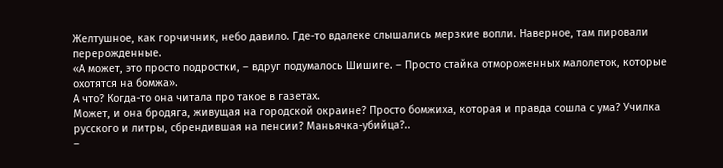Желтушное, как горчичник, небо давило. Где-то вдалеке слышались мерзкие вопли. Наверное, там пировали перерожденные.
«А может, это просто подростки, – вдруг подумалось Шишиге. – Просто стайка отмороженных малолеток, которые охотятся на бомжа».
А что? Когда-то она читала про такое в газетах.
Может, и она бродяга, живущая на городской окраине? Просто бомжиха, которая и правда сошла с ума? Училка русского и литры, сбрендившая на пенсии? Маньячка-убийца?..
–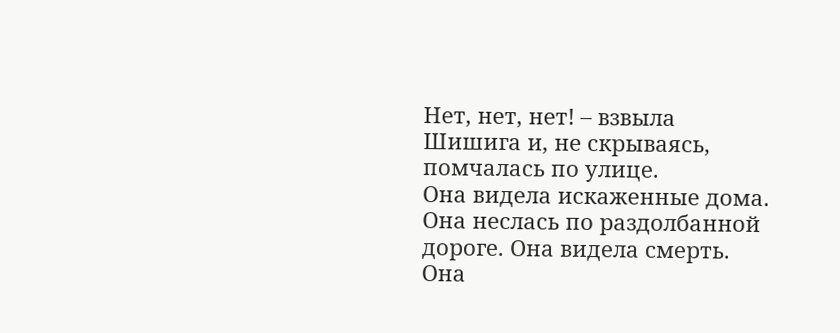Нет, нет, нет! – взвыла Шишига и, не скрываясь, помчалась по улице.
Она видела искаженные дома. Она неслась по раздолбанной дороге. Она видела смерть. Она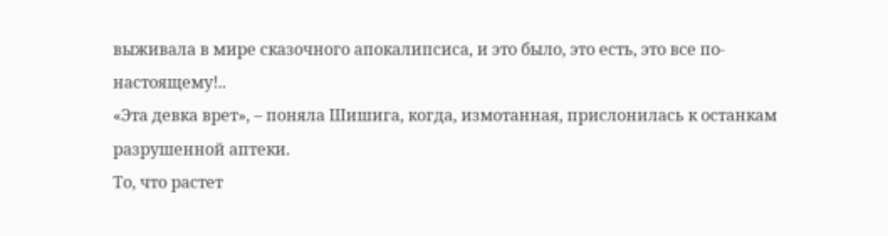выживала в мире сказочного апокалипсиса, и это было, это есть, это все по-настоящему!..
«Эта девка врет», – поняла Шишига, когда, измотанная, прислонилась к останкам разрушенной аптеки.
То, что растет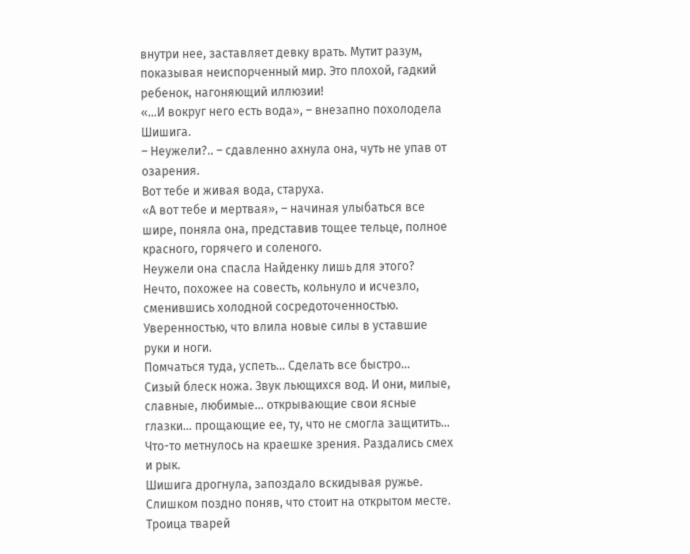внутри нее, заставляет девку врать. Мутит разум, показывая неиспорченный мир. Это плохой, гадкий ребенок, нагоняющий иллюзии!
«…И вокруг него есть вода», – внезапно похолодела Шишига.
– Неужели?.. – сдавленно ахнула она, чуть не упав от озарения.
Вот тебе и живая вода, старуха.
«А вот тебе и мертвая», – начиная улыбаться все шире, поняла она, представив тощее тельце, полное красного, горячего и соленого.
Неужели она спасла Найденку лишь для этого?
Нечто, похожее на совесть, кольнуло и исчезло, сменившись холодной сосредоточенностью. Уверенностью, что влила новые силы в уставшие руки и ноги.
Помчаться туда, успеть… Сделать все быстро…
Сизый блеск ножа. Звук льющихся вод. И они, милые, славные, любимые… открывающие свои ясные глазки… прощающие ее, ту, что не смогла защитить…
Что-то метнулось на краешке зрения. Раздались смех и рык.
Шишига дрогнула, запоздало вскидывая ружье. Слишком поздно поняв, что стоит на открытом месте.
Троица тварей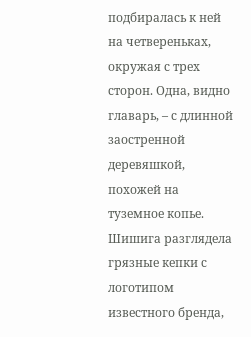подбиралась к ней на четвереньках, окружая с трех сторон. Одна, видно главарь, – с длинной заостренной деревяшкой, похожей на туземное копье.
Шишига разглядела грязные кепки с логотипом известного бренда,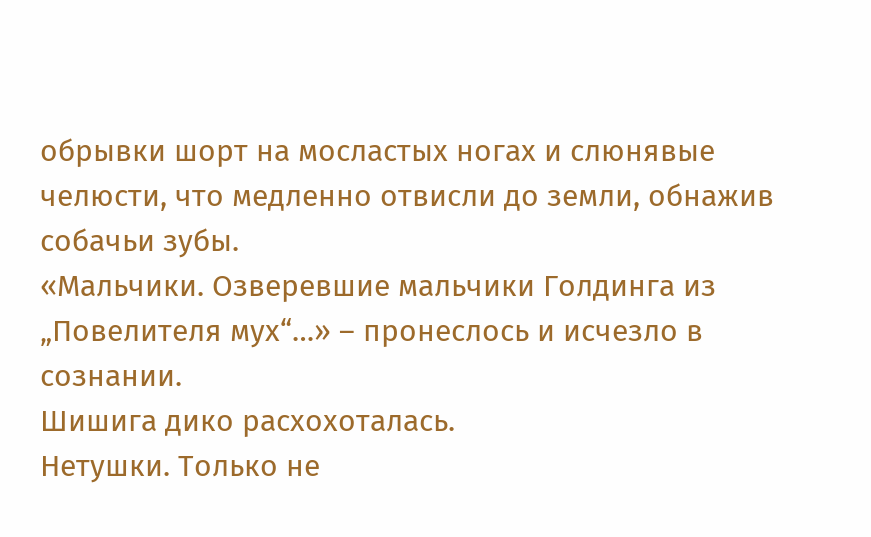обрывки шорт на мосластых ногах и слюнявые челюсти, что медленно отвисли до земли, обнажив собачьи зубы.
«Мальчики. Озверевшие мальчики Голдинга из „Повелителя мух“…» – пронеслось и исчезло в сознании.
Шишига дико расхохоталась.
Нетушки. Только не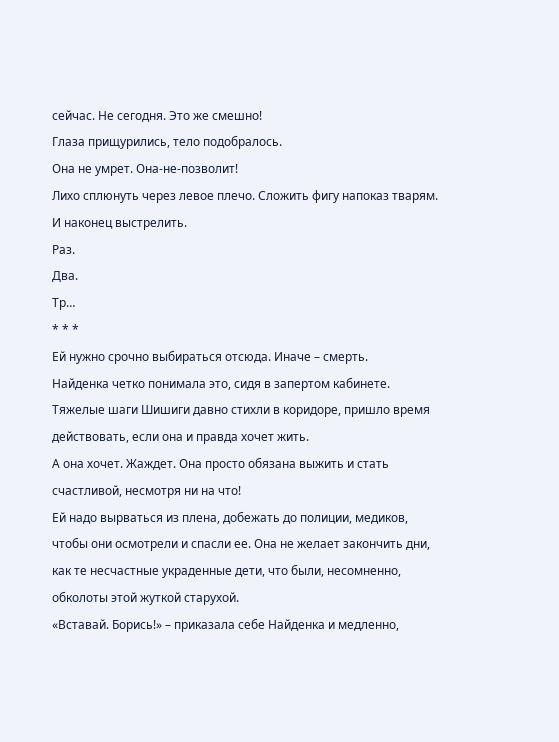сейчас. Не сегодня. Это же смешно!
Глаза прищурились, тело подобралось.
Она не умрет. Она-не-позволит!
Лихо сплюнуть через левое плечо. Сложить фигу напоказ тварям. И наконец выстрелить.
Раз.
Два.
Тр…
* * *
Ей нужно срочно выбираться отсюда. Иначе – смерть.
Найденка четко понимала это, сидя в запертом кабинете. Тяжелые шаги Шишиги давно стихли в коридоре, пришло время действовать, если она и правда хочет жить.
А она хочет. Жаждет. Она просто обязана выжить и стать счастливой, несмотря ни на что!
Ей надо вырваться из плена, добежать до полиции, медиков, чтобы они осмотрели и спасли ее. Она не желает закончить дни, как те несчастные украденные дети, что были, несомненно, обколоты этой жуткой старухой.
«Вставай. Борись!» – приказала себе Найденка и медленно,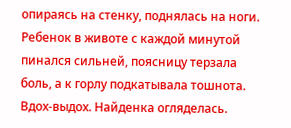опираясь на стенку, поднялась на ноги.
Ребенок в животе с каждой минутой пинался сильней, поясницу терзала боль, а к горлу подкатывала тошнота.
Вдох-выдох. Найденка огляделась.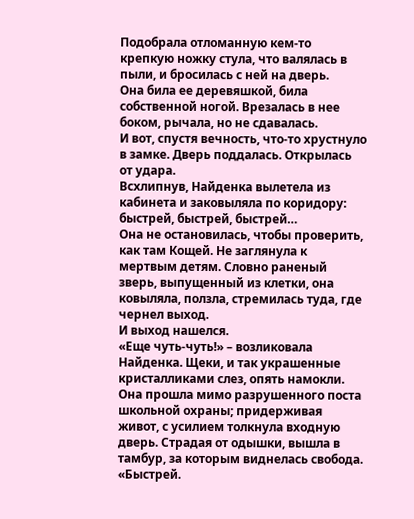Подобрала отломанную кем-то крепкую ножку стула, что валялась в пыли, и бросилась с ней на дверь.
Она била ее деревяшкой, била собственной ногой. Врезалась в нее боком, рычала, но не сдавалась.
И вот, спустя вечность, что-то хрустнуло в замке. Дверь поддалась. Открылась от удара.
Всхлипнув, Найденка вылетела из кабинета и заковыляла по коридору: быстрей, быстрей, быстрей…
Она не остановилась, чтобы проверить, как там Кощей. Не заглянула к мертвым детям. Словно раненый зверь, выпущенный из клетки, она ковыляла, ползла, стремилась туда, где чернел выход.
И выход нашелся.
«Еще чуть-чуть!» – возликовала Найденка. Щеки, и так украшенные кристалликами слез, опять намокли.
Она прошла мимо разрушенного поста школьной охраны; придерживая живот, с усилием толкнула входную дверь. Страдая от одышки, вышла в тамбур, за которым виднелась свобода.
«Быстрей.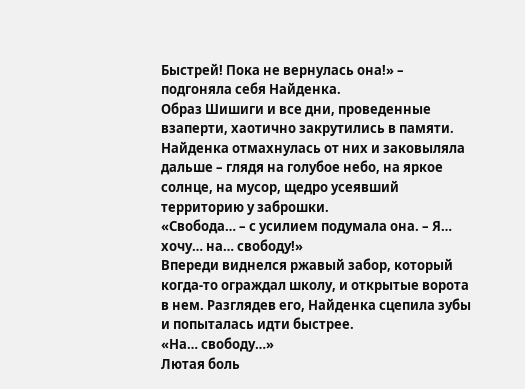Быстрей! Пока не вернулась она!» – подгоняла себя Найденка.
Образ Шишиги и все дни, проведенные взаперти, хаотично закрутились в памяти. Найденка отмахнулась от них и заковыляла дальше – глядя на голубое небо, на яркое солнце, на мусор, щедро усеявший территорию у заброшки.
«Свобода… – с усилием подумала она. – Я… хочу… на… свободу!»
Впереди виднелся ржавый забор, который когда-то ограждал школу, и открытые ворота в нем. Разглядев его, Найденка сцепила зубы и попыталась идти быстрее.
«На… свободу…»
Лютая боль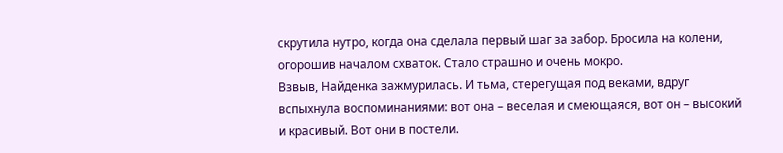скрутила нутро, когда она сделала первый шаг за забор. Бросила на колени, огорошив началом схваток. Стало страшно и очень мокро.
Взвыв, Найденка зажмурилась. И тьма, стерегущая под веками, вдруг вспыхнула воспоминаниями: вот она – веселая и смеющаяся, вот он – высокий и красивый. Вот они в постели.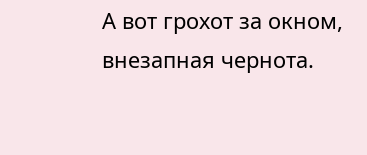А вот грохот за окном, внезапная чернота.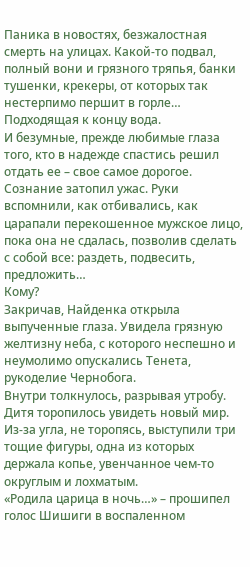Паника в новостях, безжалостная смерть на улицах. Какой-то подвал, полный вони и грязного тряпья, банки тушенки, крекеры, от которых так нестерпимо першит в горле… Подходящая к концу вода.
И безумные, прежде любимые глаза того, кто в надежде спастись решил отдать ее – свое самое дорогое.
Сознание затопил ужас. Руки вспомнили, как отбивались, как царапали перекошенное мужское лицо, пока она не сдалась, позволив сделать с собой все: раздеть, подвесить, предложить…
Кому?
Закричав, Найденка открыла выпученные глаза. Увидела грязную желтизну неба, с которого неспешно и неумолимо опускались Тенета, рукоделие Чернобога.
Внутри толкнулось, разрывая утробу. Дитя торопилось увидеть новый мир.
Из-за угла, не торопясь, выступили три тощие фигуры, одна из которых держала копье, увенчанное чем-то округлым и лохматым.
«Родила царица в ночь…» – прошипел голос Шишиги в воспаленном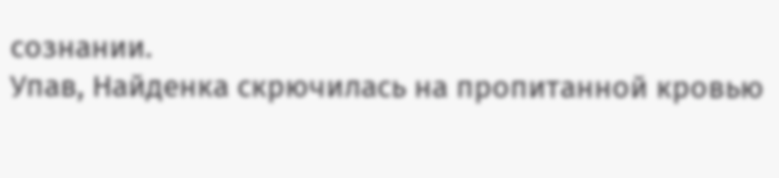сознании.
Упав, Найденка скрючилась на пропитанной кровью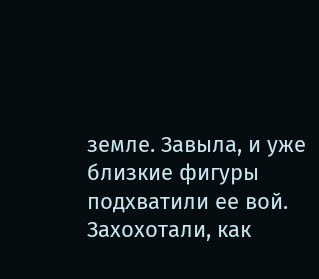земле. Завыла, и уже близкие фигуры подхватили ее вой. Захохотали, как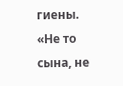гиены.
«Не то сына, не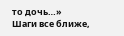то дочь…»
Шаги все ближе,